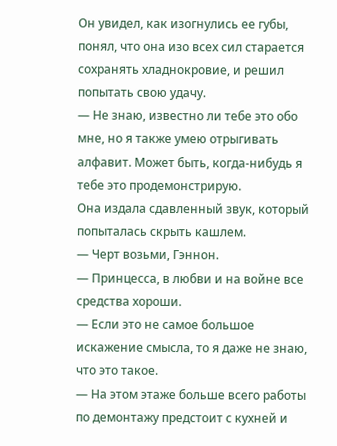Он увидел, как изогнулись ее губы, понял, что она изо всех сил старается сохранять хладнокровие, и решил попытать свою удачу.
— Не знаю, известно ли тебе это обо мне, но я также умею отрыгивать алфавит. Может быть, когда-нибудь я тебе это продемонстрирую.
Она издала сдавленный звук, который попыталась скрыть кашлем.
— Черт возьми, Гэннон.
— Принцесса, в любви и на войне все средства хороши.
— Если это не самое большое искажение смысла, то я даже не знаю, что это такое.
— На этом этаже больше всего работы по демонтажу предстоит с кухней и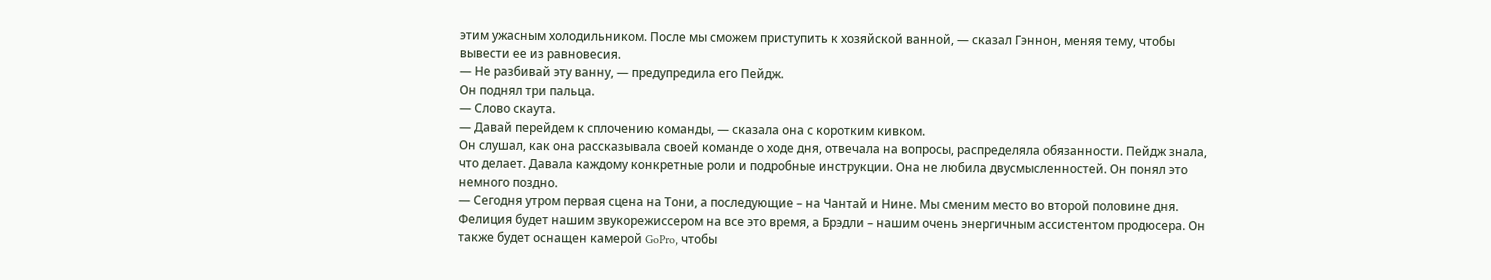этим ужасным холодильником. После мы сможем приступить к хозяйской ванной, — сказал Гэннон, меняя тему, чтобы вывести ее из равновесия.
— Не разбивай эту ванну, — предупредила его Пейдж.
Он поднял три пальца.
— Слово скаута.
— Давай перейдем к сплочению команды, — сказала она с коротким кивком.
Он слушал, как она рассказывала своей команде о ходе дня, отвечала на вопросы, распределяла обязанности. Пейдж знала, что делает. Давала каждому конкретные роли и подробные инструкции. Она не любила двусмысленностей. Он понял это немного поздно.
— Сегодня утром первая сцена на Тони, а последующие – на Чантай и Нине. Мы сменим место во второй половине дня. Фелиция будет нашим звукорежиссером на все это время, а Брэдли – нашим очень энергичным ассистентом продюсера. Он также будет оснащен камерой GoPro, чтобы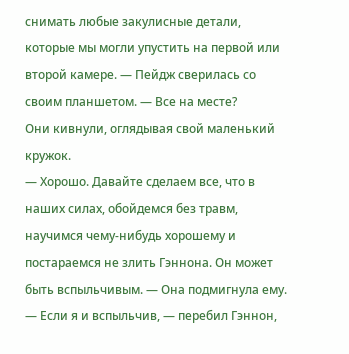снимать любые закулисные детали, которые мы могли упустить на первой или второй камере. — Пейдж сверилась со своим планшетом. — Все на месте?
Они кивнули, оглядывая свой маленький кружок.
— Хорошо. Давайте сделаем все, что в наших силах, обойдемся без травм, научимся чему-нибудь хорошему и постараемся не злить Гэннона. Он может быть вспыльчивым. — Она подмигнула ему.
— Если я и вспыльчив, — перебил Гэннон,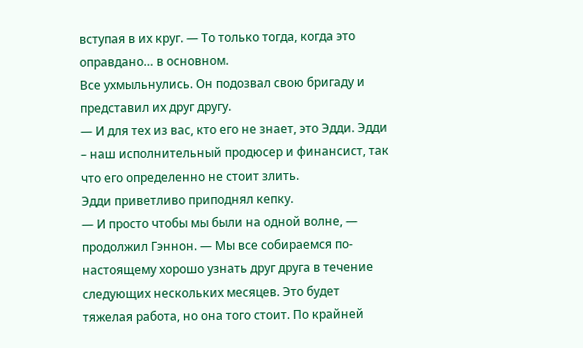вступая в их круг. — То только тогда, когда это оправдано… в основном.
Все ухмыльнулись. Он подозвал свою бригаду и представил их друг другу.
— И для тех из вас, кто его не знает, это Эдди. Эдди – наш исполнительный продюсер и финансист, так что его определенно не стоит злить.
Эдди приветливо приподнял кепку.
— И просто чтобы мы были на одной волне, — продолжил Гэннон. — Мы все собираемся по-настоящему хорошо узнать друг друга в течение следующих нескольких месяцев. Это будет тяжелая работа, но она того стоит. По крайней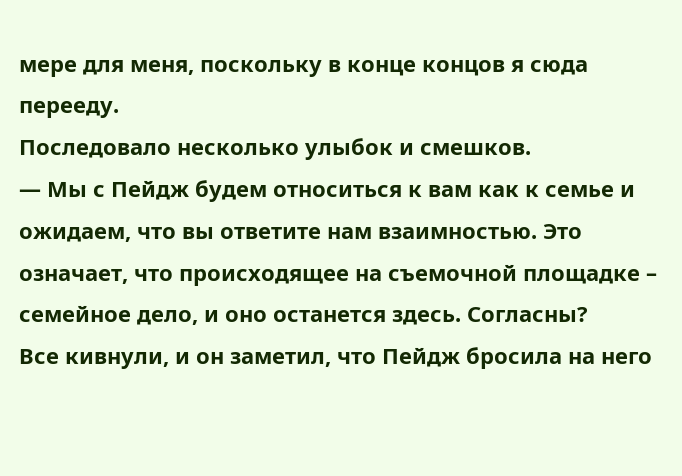мере для меня, поскольку в конце концов я сюда перееду.
Последовало несколько улыбок и смешков.
— Мы с Пейдж будем относиться к вам как к семье и ожидаем, что вы ответите нам взаимностью. Это означает, что происходящее на съемочной площадке – семейное дело, и оно останется здесь. Согласны?
Все кивнули, и он заметил, что Пейдж бросила на него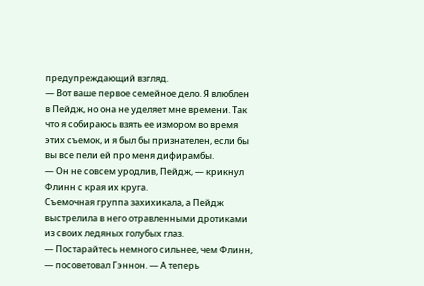предупреждающий взгляд.
— Вот ваше первое семейное дело. Я влюблен в Пейдж, но она не уделяет мне времени. Так что я собираюсь взять ее измором во время этих съемок, и я был бы признателен, если бы вы все пели ей про меня дифирамбы.
— Он не совсем уродлив, Пейдж, — крикнул Флинн с края их круга.
Съемочная группа захихикала, а Пейдж выстрелила в него отравленными дротиками из своих ледяных голубых глаз.
— Постарайтесь немного сильнее, чем Флинн, — посоветовал Гэннон. — А теперь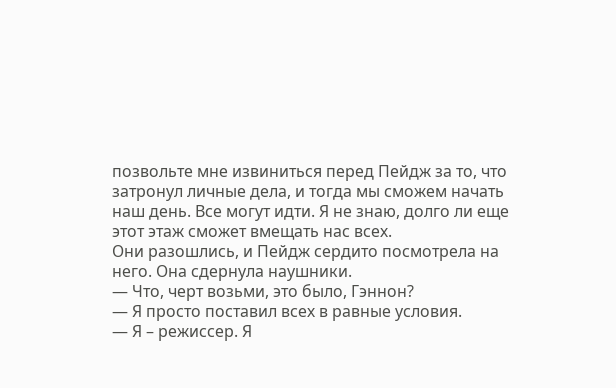позвольте мне извиниться перед Пейдж за то, что затронул личные дела, и тогда мы сможем начать наш день. Все могут идти. Я не знаю, долго ли еще этот этаж сможет вмещать нас всех.
Они разошлись, и Пейдж сердито посмотрела на него. Она сдернула наушники.
— Что, черт возьми, это было, Гэннон?
— Я просто поставил всех в равные условия.
— Я – режиссер. Я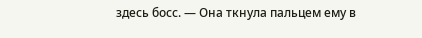здесь босс. — Она ткнула пальцем ему в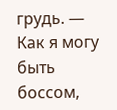грудь. — Как я могу быть боссом,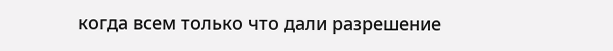когда всем только что дали разрешение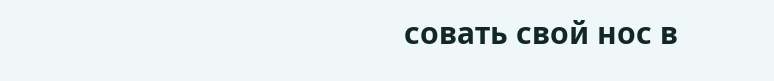совать свой нос в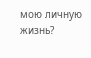мою личную жизнь?